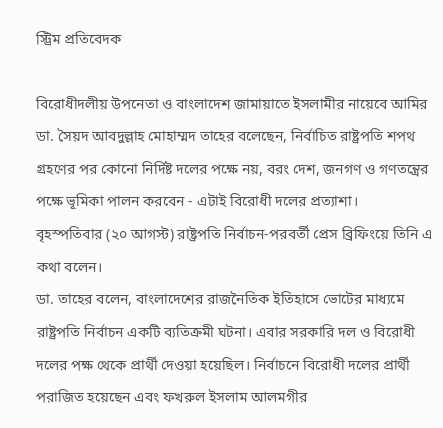স্ট্রিম প্রতিবেদক

বিরোধীদলীয় উপনেতা ও বাংলাদেশ জামায়াতে ইসলামীর নায়েবে আমির ডা. সৈয়দ আবদুল্লাহ মোহাম্মদ তাহের বলেছেন, নির্বাচিত রাষ্ট্রপতি শপথ গ্রহণের পর কোনো নির্দিষ্ট দলের পক্ষে নয়, বরং দেশ, জনগণ ও গণতন্ত্রের পক্ষে ভূমিকা পালন করবেন - এটাই বিরোধী দলের প্রত্যাশা।
বৃহস্পতিবার (২০ আগস্ট) রাষ্ট্রপতি নির্বাচন-পরবর্তী প্রেস ব্রিফিংয়ে তিনি এ কথা বলেন।
ডা. তাহের বলেন, বাংলাদেশের রাজনৈতিক ইতিহাসে ভোটের মাধ্যমে রাষ্ট্রপতি নির্বাচন একটি ব্যতিক্রমী ঘটনা। এবার সরকারি দল ও বিরোধী দলের পক্ষ থেকে প্রার্থী দেওয়া হয়েছিল। নির্বাচনে বিরোধী দলের প্রার্থী পরাজিত হয়েছেন এবং ফখরুল ইসলাম আলমগীর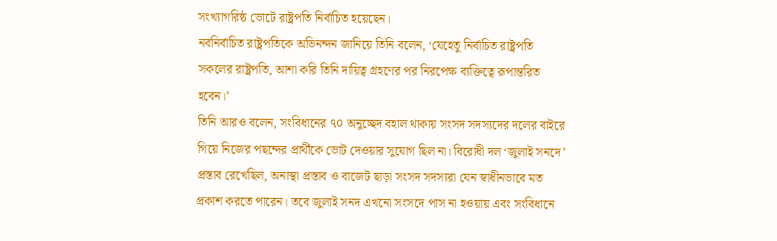সংখ্যাগরিষ্ঠ ভোটে রাষ্ট্রপতি নির্বাচিত হয়েছেন।
নবনির্বাচিত রাষ্ট্রপতিকে অভিনন্দন জানিয়ে তিনি বলেন, ‘যেহেতু নির্বাচিত রাষ্ট্রপতি সকলের রাষ্ট্রপতি, আশা করি তিনি দায়িত্ব গ্রহণের পর নিরপেক্ষ ব্যক্তিত্বে রূপান্তরিত হবেন।’
তিনি আরও বলেন, সংবিধানের ৭০ অনুচ্ছেদ বহাল থাকায় সংসদ সদস্যদের দলের বাইরে গিয়ে নিজের পছন্দের প্রার্থীকে ভোট দেওয়ার সুযোগ ছিল না। বিরোধী দল ‘জুলাই সনদে’ প্রস্তাব রেখেছিল, অনাস্থা প্রস্তাব ও বাজেট ছাড়া সংসদ সদস্যরা যেন স্বাধীনভাবে মত প্রকাশ করতে পারেন। তবে জুলাই সনদ এখনো সংসদে পাস না হওয়ায় এবং সংবিধানে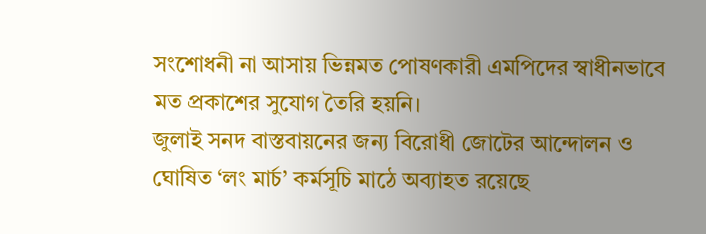সংশোধনী না আসায় ভিন্নমত পোষণকারী এমপিদের স্বাধীনভাবে মত প্রকাশের সুযোগ তৈরি হয়নি।
জুলাই সনদ বাস্তবায়নের জন্য বিরোধী জোটের আন্দোলন ও ঘোষিত ‘লং মার্চ’ কর্মসূচি মাঠে অব্যাহত রয়েছে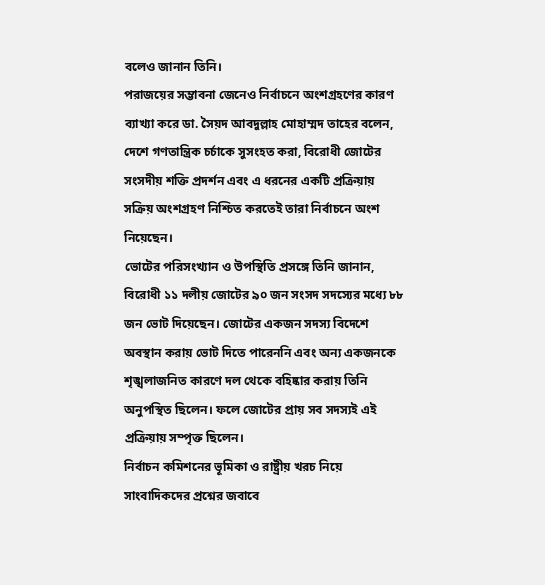বলেও জানান তিনি।
পরাজয়ের সম্ভাবনা জেনেও নির্বাচনে অংশগ্রহণের কারণ ব্যাখ্যা করে ডা. সৈয়দ আবদুল্লাহ মোহাম্মদ তাহের বলেন, দেশে গণতান্ত্রিক চর্চাকে সুসংহত করা, বিরোধী জোটের সংসদীয় শক্তি প্রদর্শন এবং এ ধরনের একটি প্রক্রিয়ায় সক্রিয় অংশগ্রহণ নিশ্চিত করতেই তারা নির্বাচনে অংশ নিয়েছেন।
ভোটের পরিসংখ্যান ও উপস্থিতি প্রসঙ্গে তিনি জানান, বিরোধী ১১ দলীয় জোটের ৯০ জন সংসদ সদস্যের মধ্যে ৮৮ জন ভোট দিয়েছেন। জোটের একজন সদস্য বিদেশে অবস্থান করায় ভোট দিতে পারেননি এবং অন্য একজনকে শৃঙ্খলাজনিত কারণে দল থেকে বহিষ্কার করায় তিনি অনুপস্থিত ছিলেন। ফলে জোটের প্রায় সব সদস্যই এই প্রক্রিয়ায় সম্পৃক্ত ছিলেন।
নির্বাচন কমিশনের ভূমিকা ও রাষ্ট্রীয় খরচ নিয়ে সাংবাদিকদের প্রশ্নের জবাবে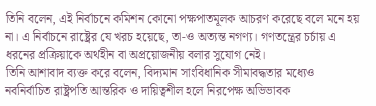তিনি বলেন, এই নির্বাচনে কমিশন কোনো পক্ষপাতমূলক আচরণ করেছে বলে মনে হয় না। এ নির্বাচনে রাষ্ট্রের যে খরচ হয়েছে, তা-ও অত্যন্ত নগণ্য। গণতন্ত্রের চর্চায় এ ধরনের প্রক্রিয়াকে অর্থহীন বা অপ্রয়োজনীয় বলার সুযোগ নেই।
তিনি আশাবাদ ব্যক্ত করে বলেন, বিদ্যমান সাংবিধানিক সীমাবদ্ধতার মধ্যেও নবনির্বাচিত রাষ্ট্রপতি আন্তরিক ও দায়িত্বশীল হলে নিরপেক্ষ অভিভাবক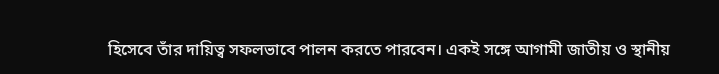হিসেবে তাঁর দায়িত্ব সফলভাবে পালন করতে পারবেন। একই সঙ্গে আগামী জাতীয় ও স্থানীয়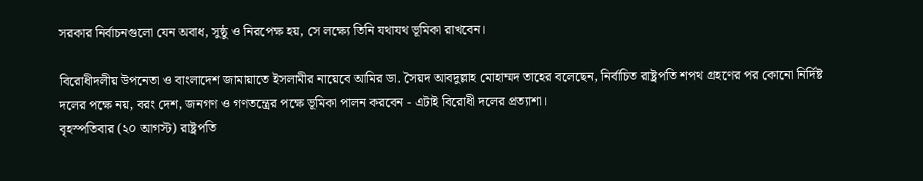সরকার নির্বাচনগুলো যেন অবাধ, সুষ্ঠু ও নিরপেক্ষ হয়, সে লক্ষ্যে তিনি যথাযথ ভূমিকা রাখবেন।

বিরোধীদলীয় উপনেতা ও বাংলাদেশ জামায়াতে ইসলামীর নায়েবে আমির ডা. সৈয়দ আবদুল্লাহ মোহাম্মদ তাহের বলেছেন, নির্বাচিত রাষ্ট্রপতি শপথ গ্রহণের পর কোনো নির্দিষ্ট দলের পক্ষে নয়, বরং দেশ, জনগণ ও গণতন্ত্রের পক্ষে ভূমিকা পালন করবেন - এটাই বিরোধী দলের প্রত্যাশা।
বৃহস্পতিবার (২০ আগস্ট) রাষ্ট্রপতি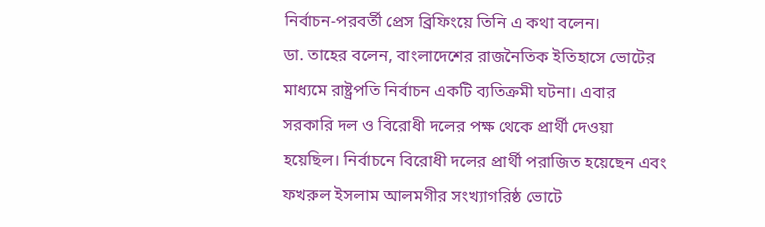নির্বাচন-পরবর্তী প্রেস ব্রিফিংয়ে তিনি এ কথা বলেন।
ডা. তাহের বলেন, বাংলাদেশের রাজনৈতিক ইতিহাসে ভোটের মাধ্যমে রাষ্ট্রপতি নির্বাচন একটি ব্যতিক্রমী ঘটনা। এবার সরকারি দল ও বিরোধী দলের পক্ষ থেকে প্রার্থী দেওয়া হয়েছিল। নির্বাচনে বিরোধী দলের প্রার্থী পরাজিত হয়েছেন এবং ফখরুল ইসলাম আলমগীর সংখ্যাগরিষ্ঠ ভোটে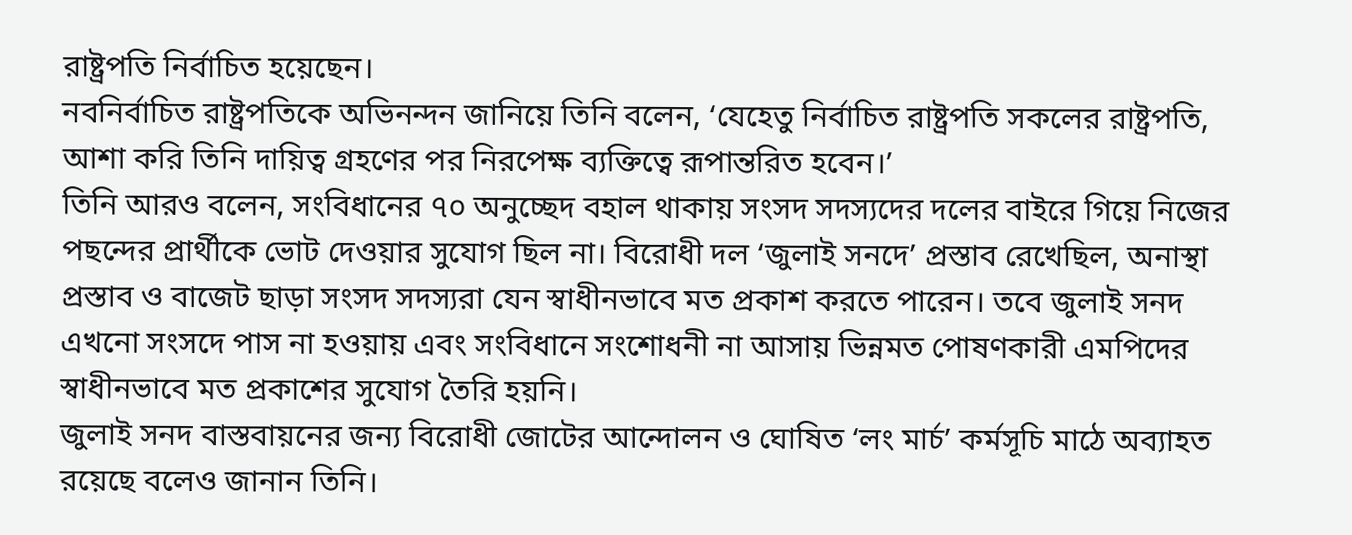রাষ্ট্রপতি নির্বাচিত হয়েছেন।
নবনির্বাচিত রাষ্ট্রপতিকে অভিনন্দন জানিয়ে তিনি বলেন, ‘যেহেতু নির্বাচিত রাষ্ট্রপতি সকলের রাষ্ট্রপতি, আশা করি তিনি দায়িত্ব গ্রহণের পর নিরপেক্ষ ব্যক্তিত্বে রূপান্তরিত হবেন।’
তিনি আরও বলেন, সংবিধানের ৭০ অনুচ্ছেদ বহাল থাকায় সংসদ সদস্যদের দলের বাইরে গিয়ে নিজের পছন্দের প্রার্থীকে ভোট দেওয়ার সুযোগ ছিল না। বিরোধী দল ‘জুলাই সনদে’ প্রস্তাব রেখেছিল, অনাস্থা প্রস্তাব ও বাজেট ছাড়া সংসদ সদস্যরা যেন স্বাধীনভাবে মত প্রকাশ করতে পারেন। তবে জুলাই সনদ এখনো সংসদে পাস না হওয়ায় এবং সংবিধানে সংশোধনী না আসায় ভিন্নমত পোষণকারী এমপিদের স্বাধীনভাবে মত প্রকাশের সুযোগ তৈরি হয়নি।
জুলাই সনদ বাস্তবায়নের জন্য বিরোধী জোটের আন্দোলন ও ঘোষিত ‘লং মার্চ’ কর্মসূচি মাঠে অব্যাহত রয়েছে বলেও জানান তিনি।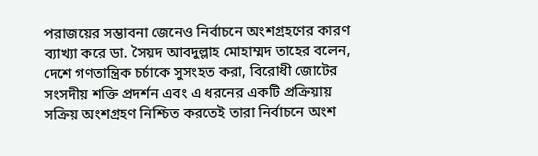পরাজয়ের সম্ভাবনা জেনেও নির্বাচনে অংশগ্রহণের কারণ ব্যাখ্যা করে ডা. সৈয়দ আবদুল্লাহ মোহাম্মদ তাহের বলেন, দেশে গণতান্ত্রিক চর্চাকে সুসংহত করা, বিরোধী জোটের সংসদীয় শক্তি প্রদর্শন এবং এ ধরনের একটি প্রক্রিয়ায় সক্রিয় অংশগ্রহণ নিশ্চিত করতেই তারা নির্বাচনে অংশ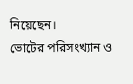নিয়েছেন।
ভোটের পরিসংখ্যান ও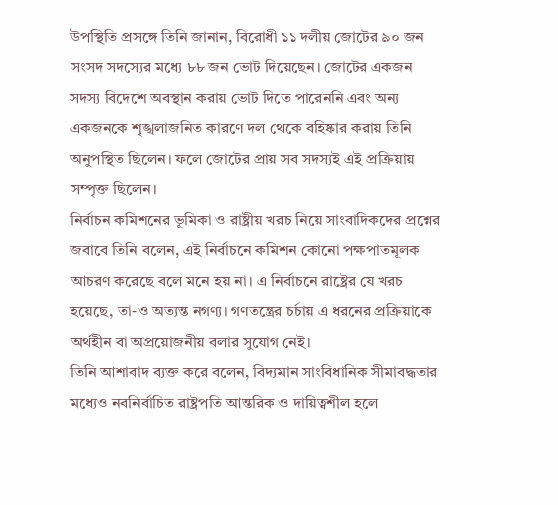উপস্থিতি প্রসঙ্গে তিনি জানান, বিরোধী ১১ দলীয় জোটের ৯০ জন সংসদ সদস্যের মধ্যে ৮৮ জন ভোট দিয়েছেন। জোটের একজন সদস্য বিদেশে অবস্থান করায় ভোট দিতে পারেননি এবং অন্য একজনকে শৃঙ্খলাজনিত কারণে দল থেকে বহিষ্কার করায় তিনি অনুপস্থিত ছিলেন। ফলে জোটের প্রায় সব সদস্যই এই প্রক্রিয়ায় সম্পৃক্ত ছিলেন।
নির্বাচন কমিশনের ভূমিকা ও রাষ্ট্রীয় খরচ নিয়ে সাংবাদিকদের প্রশ্নের জবাবে তিনি বলেন, এই নির্বাচনে কমিশন কোনো পক্ষপাতমূলক আচরণ করেছে বলে মনে হয় না। এ নির্বাচনে রাষ্ট্রের যে খরচ হয়েছে, তা-ও অত্যন্ত নগণ্য। গণতন্ত্রের চর্চায় এ ধরনের প্রক্রিয়াকে অর্থহীন বা অপ্রয়োজনীয় বলার সুযোগ নেই।
তিনি আশাবাদ ব্যক্ত করে বলেন, বিদ্যমান সাংবিধানিক সীমাবদ্ধতার মধ্যেও নবনির্বাচিত রাষ্ট্রপতি আন্তরিক ও দায়িত্বশীল হলে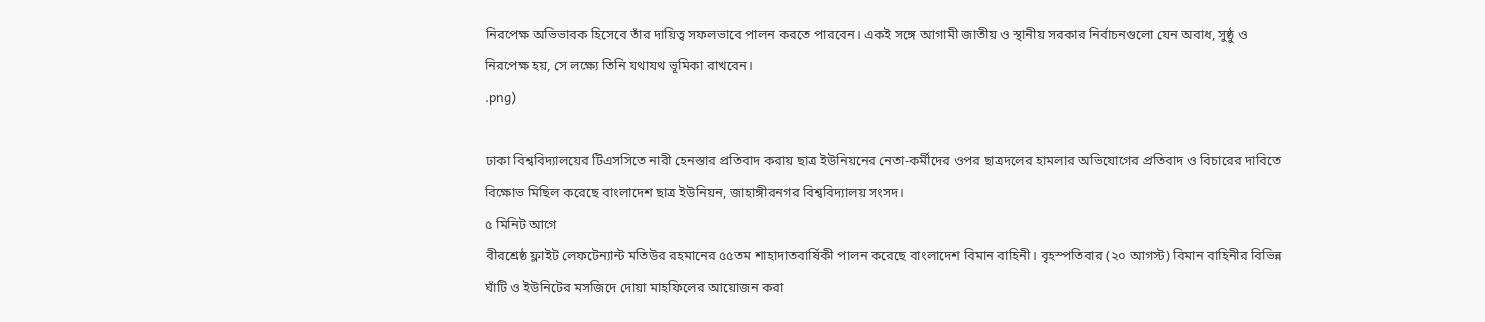নিরপেক্ষ অভিভাবক হিসেবে তাঁর দায়িত্ব সফলভাবে পালন করতে পারবেন। একই সঙ্গে আগামী জাতীয় ও স্থানীয় সরকার নির্বাচনগুলো যেন অবাধ, সুষ্ঠু ও নিরপেক্ষ হয়, সে লক্ষ্যে তিনি যথাযথ ভূমিকা রাখবেন।
.png)

ঢাকা বিশ্ববিদ্যালয়ের টিএসসিতে নারী হেনস্তার প্রতিবাদ করায় ছাত্র ইউনিয়নের নেতা-কর্মীদের ওপর ছাত্রদলের হামলার অভিযোগের প্রতিবাদ ও বিচারের দাবিতে বিক্ষোভ মিছিল করেছে বাংলাদেশ ছাত্র ইউনিয়ন, জাহাঙ্গীরনগর বিশ্ববিদ্যালয় সংসদ।
৫ মিনিট আগে
বীরশ্রেষ্ঠ ফ্লাইট লেফটেন্যান্ট মতিউর রহমানের ৫৫তম শাহাদাতবার্ষিকী পালন করেছে বাংলাদেশ বিমান বাহিনী। বৃহস্পতিবার (২০ আগস্ট) বিমান বাহিনীর বিভিন্ন ঘাঁটি ও ইউনিটের মসজিদে দোয়া মাহফিলের আয়োজন করা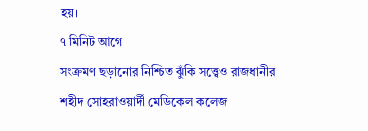হয়।
৭ মিনিট আগে
সংক্রমণ ছড়ানোর নিশ্চিত ঝুঁকি সত্ত্বেও রাজধানীর শহীদ সোহরাওয়ার্দী মেডিকেল কলেজ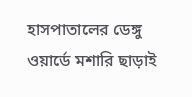হাসপাতালের ডেঙ্গু ওয়ার্ডে মশারি ছাড়াই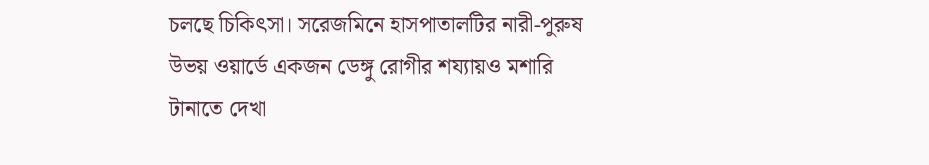চলছে চিকিৎসা। সরেজমিনে হাসপাতালটির নারী-পুরুষ উভয় ওয়ার্ডে একজন ডেঙ্গু রোগীর শয্যায়ও মশারি টানাতে দেখা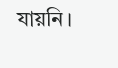যায়নি।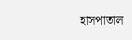হাসপাতাল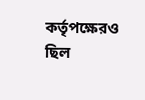কর্তৃপক্ষেরও ছিল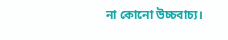না কোনো উচ্চবাচ্য।